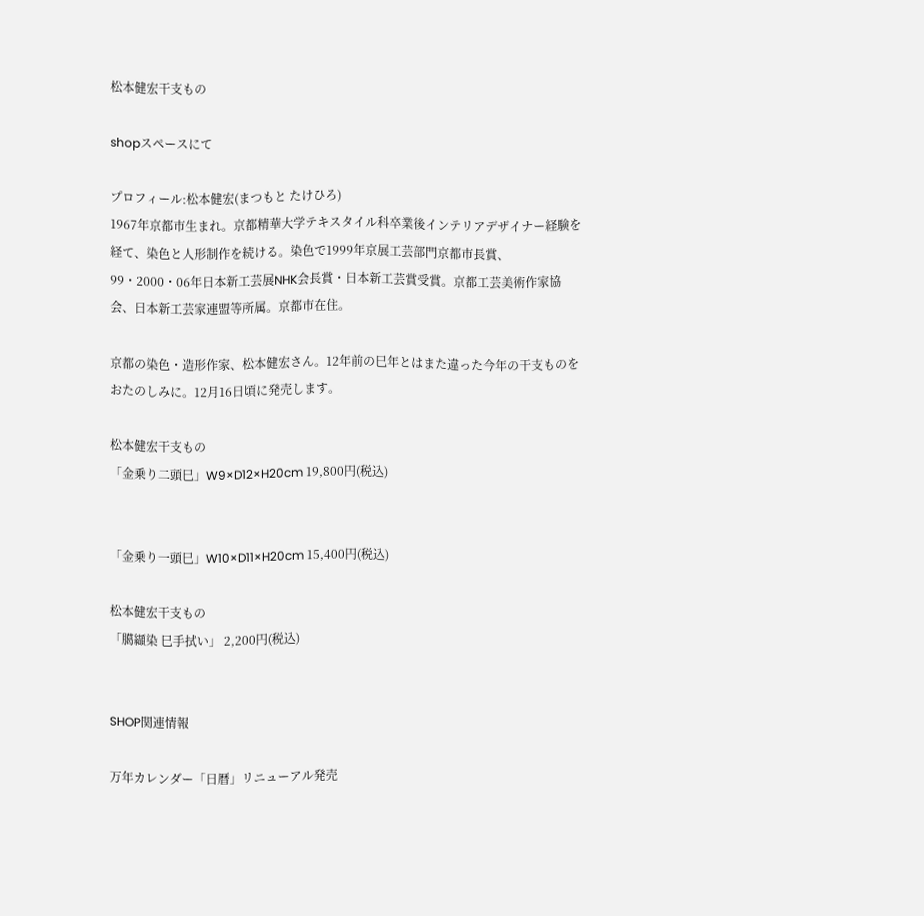松本健宏干支もの

shopスペースにて

プロフィール:松本健宏(まつもと たけひろ)
1967年京都市生まれ。京都精華大学テキスタイル科卒業後インテリアデザイナー経験を経て、染色と人形制作を続ける。染色で1999年京展工芸部門京都市長賞、99・2000・06年日本新工芸展NHK会長賞・日本新工芸賞受賞。京都工芸美術作家協会、日本新工芸家連盟等所属。京都市在住。

京都の染色・造形作家、松本健宏さん。12年前の巳年とはまた違った今年の干支ものをおたのしみに。12月16日頃に発売します。

松本健宏干支もの
「金乗り二頭巳」W9×D12×H20cm 19,800円(税込)


「金乗り一頭巳」W10×D11×H20cm 15,400円(税込)

松本健宏干支もの
「臈纈染 巳手拭い」 2,200円(税込)


SHOP関連情報

万年カレンダー「日暦」リニューアル発売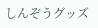しんぞうグッズ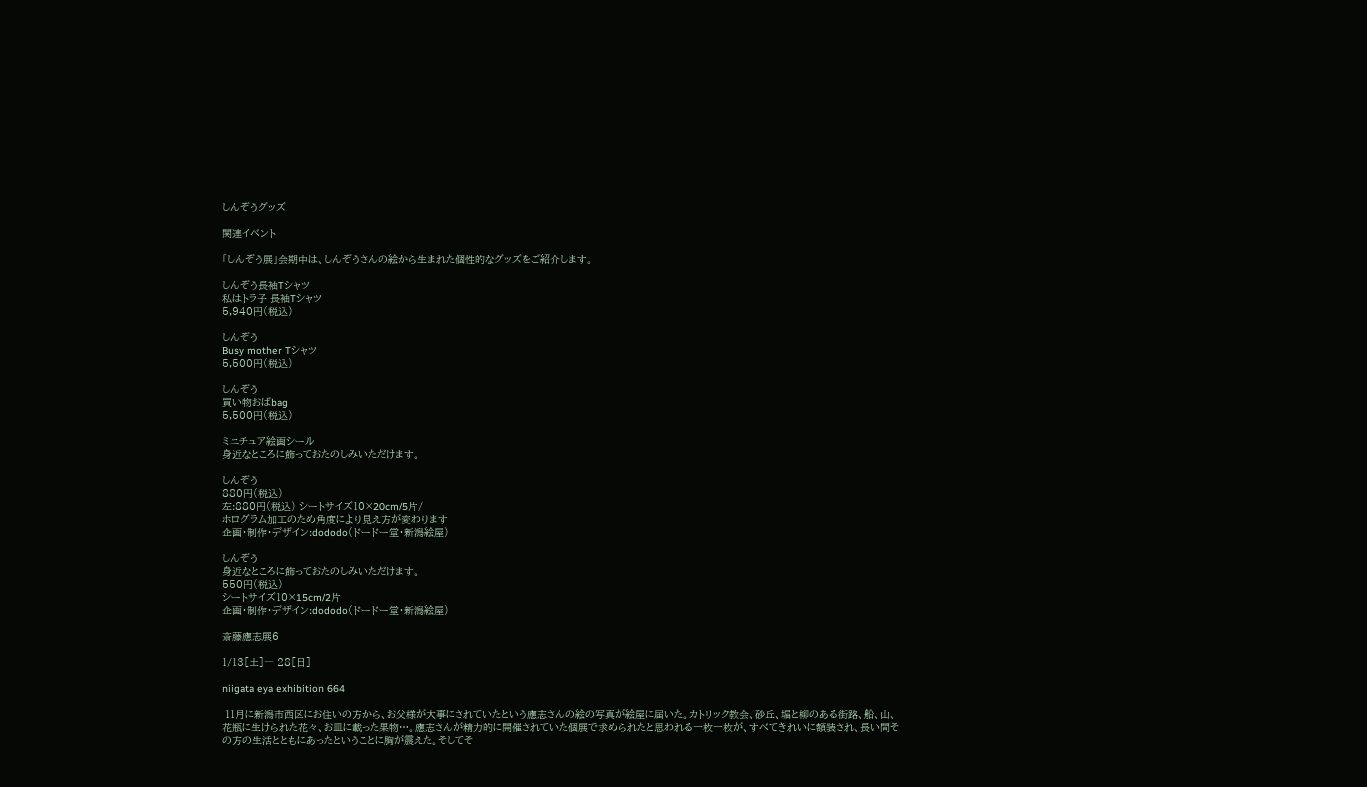しんぞうグッズ

関連イベント

「しんぞう展」会期中は、しんぞうさんの絵から生まれた個性的なグッズをご紹介します。

しんぞう長袖Tシャツ
私はトラ子 長袖Tシャツ
5,940円(税込)

しんぞう
Busy mother Tシャツ
5,500円(税込)

しんぞう
買い物おばbag
5,500円(税込)

ミニチュア絵画シール
身近なところに飾っておたのしみいただけます。

しんぞう
880円(税込)
左:880円(税込) シートサイズ10×20cm/5片/
ホログラム加工のため角度により見え方が変わります
企画・制作・デザイン:dododo(ドードー堂・新潟絵屋)

しんぞう
身近なところに飾っておたのしみいただけます。
550円(税込)
シートサイズ10×15cm/2片
企画・制作・デザイン:dododo(ドードー堂・新潟絵屋)

斎藤應志展6

1/13[土]― 28[日]

niigata eya exhibition 664

 11月に新潟市西区にお住いの方から、お父様が大事にされていたという應志さんの絵の写真が絵屋に届いた。カトリック教会、砂丘、堀と柳のある街路、船、山、花瓶に生けられた花々、お皿に載った果物…。應志さんが精力的に開催されていた個展で求められたと思われる一枚一枚が、すべてきれいに額装され、長い間その方の生活とともにあったということに胸が震えた。そしてそ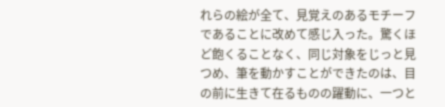れらの絵が全て、見覚えのあるモチーフであることに改めて感じ入った。驚くほど飽くることなく、同じ対象をじっと見つめ、筆を動かすことができたのは、目の前に生きて在るものの躍動に、一つと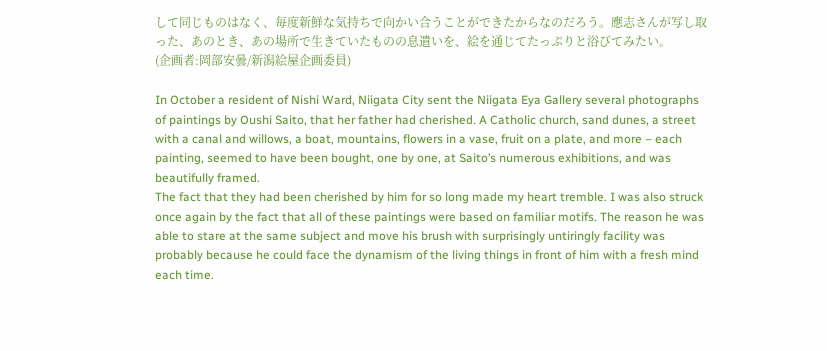して同じものはなく、毎度新鮮な気持ちで向かい合うことができたからなのだろう。應志さんが写し取った、あのとき、あの場所で生きていたものの息遣いを、絵を通じてたっぷりと浴びてみたい。
(企画者:岡部安曇/新潟絵屋企画委員)

In October a resident of Nishi Ward, Niigata City sent the Niigata Eya Gallery several photographs of paintings by Oushi Saito, that her father had cherished. A Catholic church, sand dunes, a street with a canal and willows, a boat, mountains, flowers in a vase, fruit on a plate, and more – each painting, seemed to have been bought, one by one, at Saito’s numerous exhibitions, and was beautifully framed.
The fact that they had been cherished by him for so long made my heart tremble. I was also struck once again by the fact that all of these paintings were based on familiar motifs. The reason he was able to stare at the same subject and move his brush with surprisingly untiringly facility was probably because he could face the dynamism of the living things in front of him with a fresh mind each time.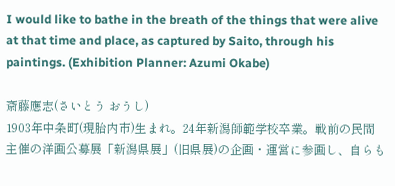I would like to bathe in the breath of the things that were alive at that time and place, as captured by Saito, through his paintings. (Exhibition Planner: Azumi Okabe)

斎藤應志(さいとう おうし)
1903年中条町(現胎内市)生まれ。24年新潟師範学校卒業。戦前の民間主催の洋画公募展「新潟県展」(旧県展)の企画・運営に参画し、自らも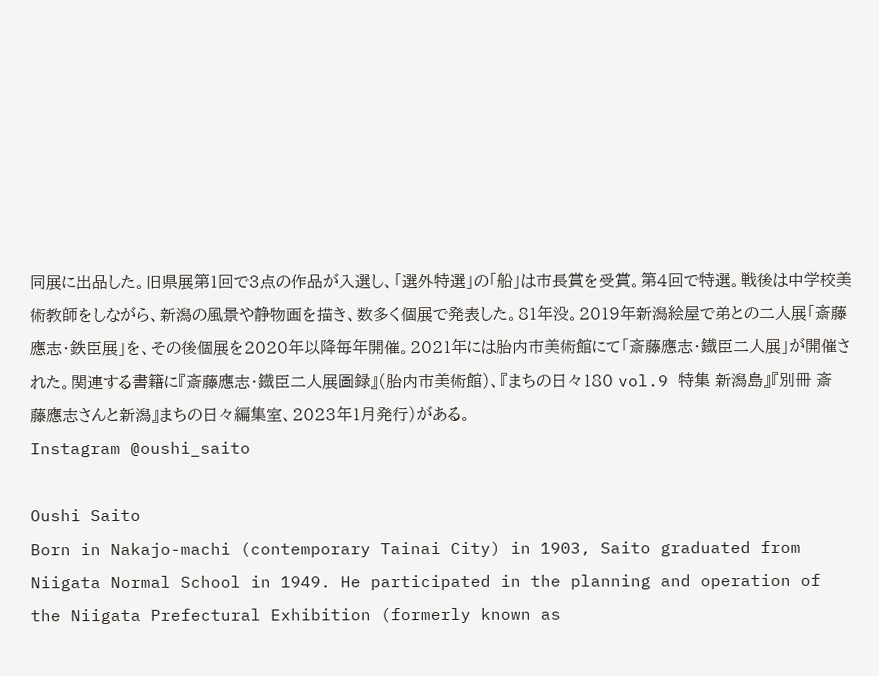同展に出品した。旧県展第1回で3点の作品が入選し、「選外特選」の「船」は市長賞を受賞。第4回で特選。戦後は中学校美術教師をしながら、新潟の風景や静物画を描き、数多く個展で発表した。81年没。2019年新潟絵屋で弟との二人展「斎藤應志・鉄臣展」を、その後個展を2020年以降毎年開催。2021年には胎内市美術館にて「斎藤應志・鐡臣二人展」が開催された。関連する書籍に『斎藤應志・鐡臣二人展圖録』(胎内市美術館)、『まちの日々180 vol.9 特集 新潟島』『別冊 斎藤應志さんと新潟』まちの日々編集室、2023年1月発行)がある。
Instagram @oushi_saito

Oushi Saito
Born in Nakajo-machi (contemporary Tainai City) in 1903, Saito graduated from Niigata Normal School in 1949. He participated in the planning and operation of the Niigata Prefectural Exhibition (formerly known as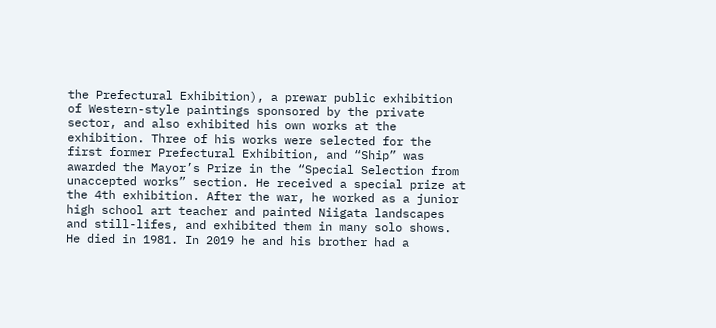the Prefectural Exhibition), a prewar public exhibition of Western-style paintings sponsored by the private sector, and also exhibited his own works at the exhibition. Three of his works were selected for the first former Prefectural Exhibition, and “Ship” was awarded the Mayor’s Prize in the “Special Selection from unaccepted works” section. He received a special prize at the 4th exhibition. After the war, he worked as a junior high school art teacher and painted Niigata landscapes and still-lifes, and exhibited them in many solo shows. He died in 1981. In 2019 he and his brother had a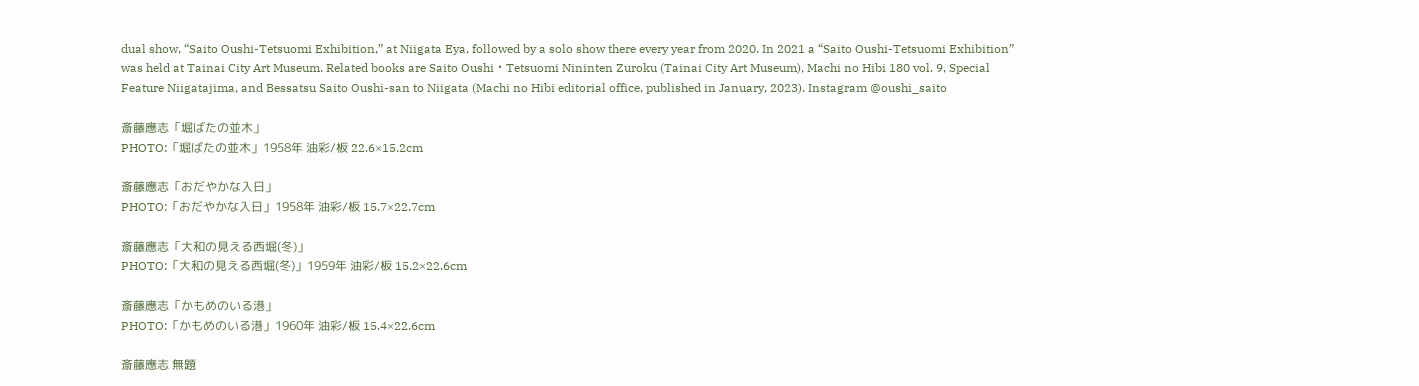dual show, “Saito Oushi-Tetsuomi Exhibition,” at Niigata Eya, followed by a solo show there every year from 2020. In 2021 a “Saito Oushi-Tetsuomi Exhibition” was held at Tainai City Art Museum. Related books are Saito Oushi・Tetsuomi Nininten Zuroku (Tainai City Art Museum), Machi no Hibi 180 vol. 9, Special Feature Niigatajima, and Bessatsu Saito Oushi-san to Niigata (Machi no Hibi editorial office, published in January, 2023). Instagram @oushi_saito

斎藤應志「堀ばたの並木」
PHOTO:「堀ばたの並木」1958年 油彩/板 22.6×15.2cm

斎藤應志「おだやかな入日」
PHOTO:「おだやかな入日」1958年 油彩/板 15.7×22.7cm

斎藤應志「大和の見える西堀(冬)」
PHOTO:「大和の見える西堀(冬)」1959年 油彩/板 15.2×22.6cm

斎藤應志「かもめのいる港」
PHOTO:「かもめのいる港」1960年 油彩/板 15.4×22.6cm

斎藤應志 無題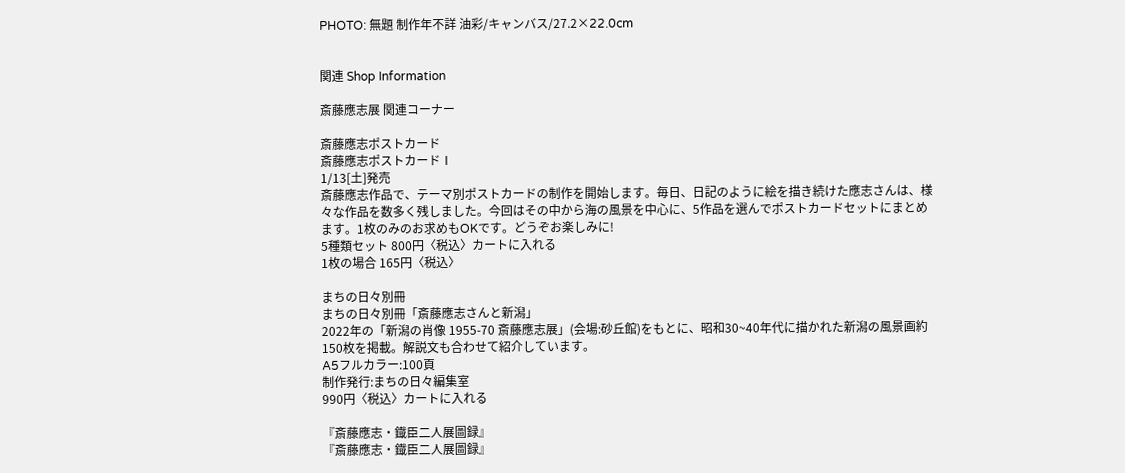PHOTO: 無題 制作年不詳 油彩/キャンバス/27.2×22.0cm


関連 Shop Information

斎藤應志展 関連コーナー

斎藤應志ポストカード
斎藤應志ポストカードⅠ
1/13[土]発売
斎藤應志作品で、テーマ別ポストカードの制作を開始します。毎日、日記のように絵を描き続けた應志さんは、様々な作品を数多く残しました。今回はその中から海の風景を中心に、5作品を選んでポストカードセットにまとめます。1枚のみのお求めもOKです。どうぞお楽しみに!
5種類セット 800円〈税込〉カートに入れる
1枚の場合 165円〈税込〉

まちの日々別冊
まちの日々別冊「斎藤應志さんと新潟」
2022年の「新潟の肖像 1955-70 斎藤應志展」(会場:砂丘館)をもとに、昭和30~40年代に描かれた新潟の風景画約150枚を掲載。解説文も合わせて紹介しています。
A5フルカラー:100頁
制作発行:まちの日々編集室
990円〈税込〉カートに入れる

『斎藤應志・鐡臣二人展圖録』
『斎藤應志・鐡臣二人展圖録』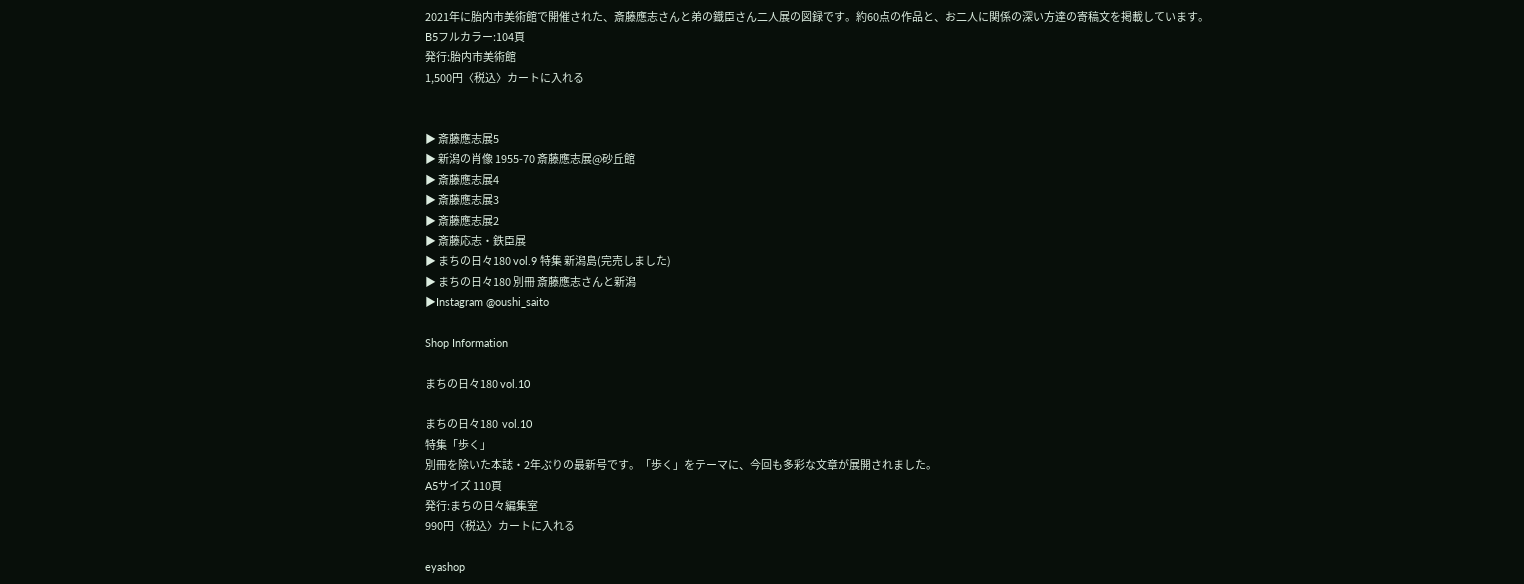2021年に胎内市美術館で開催された、斎藤應志さんと弟の鐡臣さん二人展の図録です。約60点の作品と、お二人に関係の深い方達の寄稿文を掲載しています。
B5フルカラー:104頁
発行:胎内市美術館
1,500円〈税込〉カートに入れる


▶ 斎藤應志展5
▶ 新潟の肖像 1955-70 斎藤應志展@砂丘館
▶ 斎藤應志展4
▶ 斎藤應志展3
▶ 斎藤應志展2
▶ 斎藤応志・鉄臣展
▶ まちの日々180 vol.9 特集 新潟島(完売しました)
▶ まちの日々180 別冊 斎藤應志さんと新潟
▶Instagram @oushi_saito

Shop Information

まちの日々180 vol.10

まちの日々180  vol.10
特集「歩く」
別冊を除いた本誌・2年ぶりの最新号です。「歩く」をテーマに、今回も多彩な文章が展開されました。
A5サイズ 110頁
発行:まちの日々編集室
990円〈税込〉カートに入れる

eyashop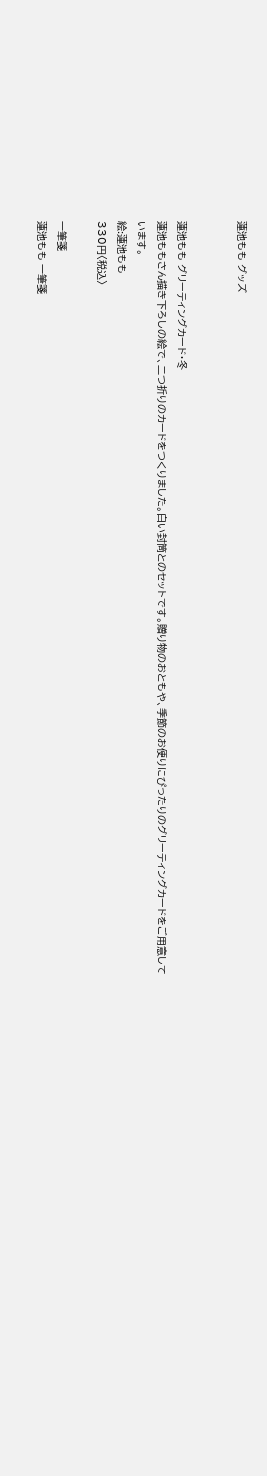蓮池もも グッズ


蓮池もも グリーティングカード・冬
蓮池ももさん描き下ろしの絵で、二つ折りのカードをつくりました。白い封筒とのセットです。贈り物のおともや、季節のお便りにぴったりのグリーティングカードをご用意しています。
絵:蓮池もも
330円〈税込〉

一筆箋
蓮池もも 一筆箋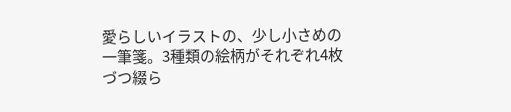愛らしいイラストの、少し小さめの一筆箋。3種類の絵柄がそれぞれ4枚づつ綴ら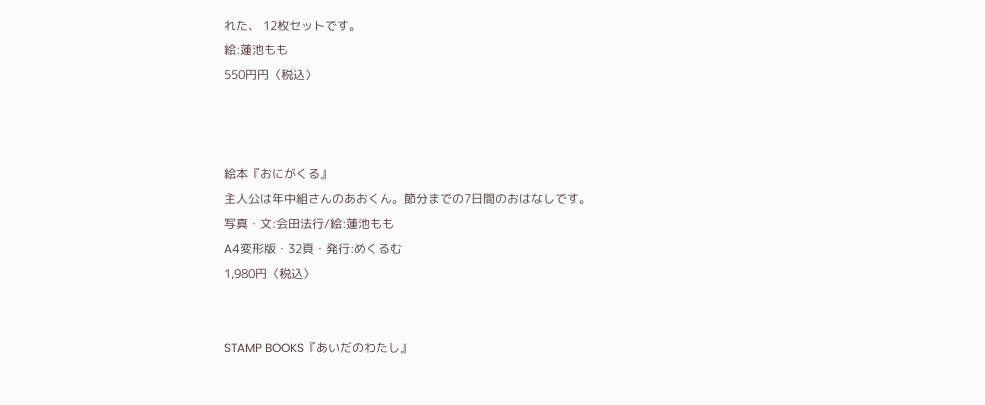れた、 12枚セットです。
絵:蓮池もも
550円円〈税込〉



絵本『おにがくる』
主人公は年中組さんのあおくん。節分までの7日間のおはなしです。
写真・文:会田法行/絵:蓮池もも
A4変形版・32頁・発行:めくるむ
1,980円〈税込〉


STAMP BOOKS『あいだのわたし』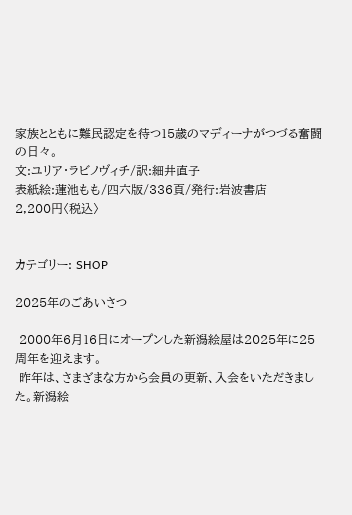家族とともに難民認定を待つ15歳のマディーナがつづる奮闘の日々。
文:ユリア・ラビノヴィチ/訳:細井直子
表紙絵:蓮池もも/四六版/336頁/発行:岩波書店
2,200円〈税込〉


カテゴリー: SHOP

2025年のごあいさつ

 2000年6月16日にオープンした新潟絵屋は2025年に25周年を迎えます。
 昨年は、さまざまな方から会員の更新、入会をいただきました。新潟絵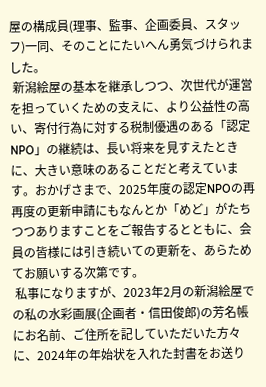屋の構成員(理事、監事、企画委員、スタッフ)一同、そのことにたいへん勇気づけられました。
 新潟絵屋の基本を継承しつつ、次世代が運営を担っていくための支えに、より公益性の高い、寄付行為に対する税制優遇のある「認定NPO」の継続は、長い将来を見すえたときに、大きい意味のあることだと考えています。おかげさまで、2025年度の認定NPOの再再度の更新申請にもなんとか「めど」がたちつつありますことをご報告するとともに、会員の皆様には引き続いての更新を、あらためてお願いする次第です。
 私事になりますが、2023年2月の新潟絵屋での私の水彩画展(企画者・信田俊郎)の芳名帳にお名前、ご住所を記していただいた方々に、2024年の年始状を入れた封書をお送り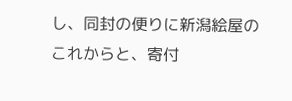し、同封の便りに新潟絵屋のこれからと、寄付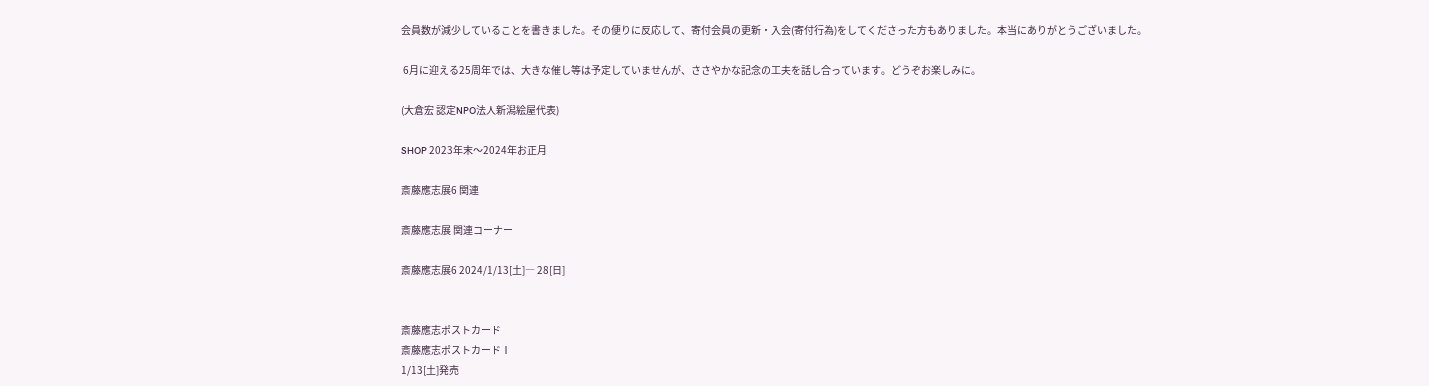会員数が減少していることを書きました。その便りに反応して、寄付会員の更新・入会(寄付行為)をしてくださった方もありました。本当にありがとうございました。

 6月に迎える25周年では、大きな催し等は予定していませんが、ささやかな記念の工夫を話し合っています。どうぞお楽しみに。

(大倉宏 認定NPO法人新潟絵屋代表)

SHOP 2023年末〜2024年お正月

斎藤應志展6 関連

斎藤應志展 関連コーナー

斎藤應志展6 2024/1/13[土]― 28[日]


斎藤應志ポストカード
斎藤應志ポストカードⅠ
1/13[土]発売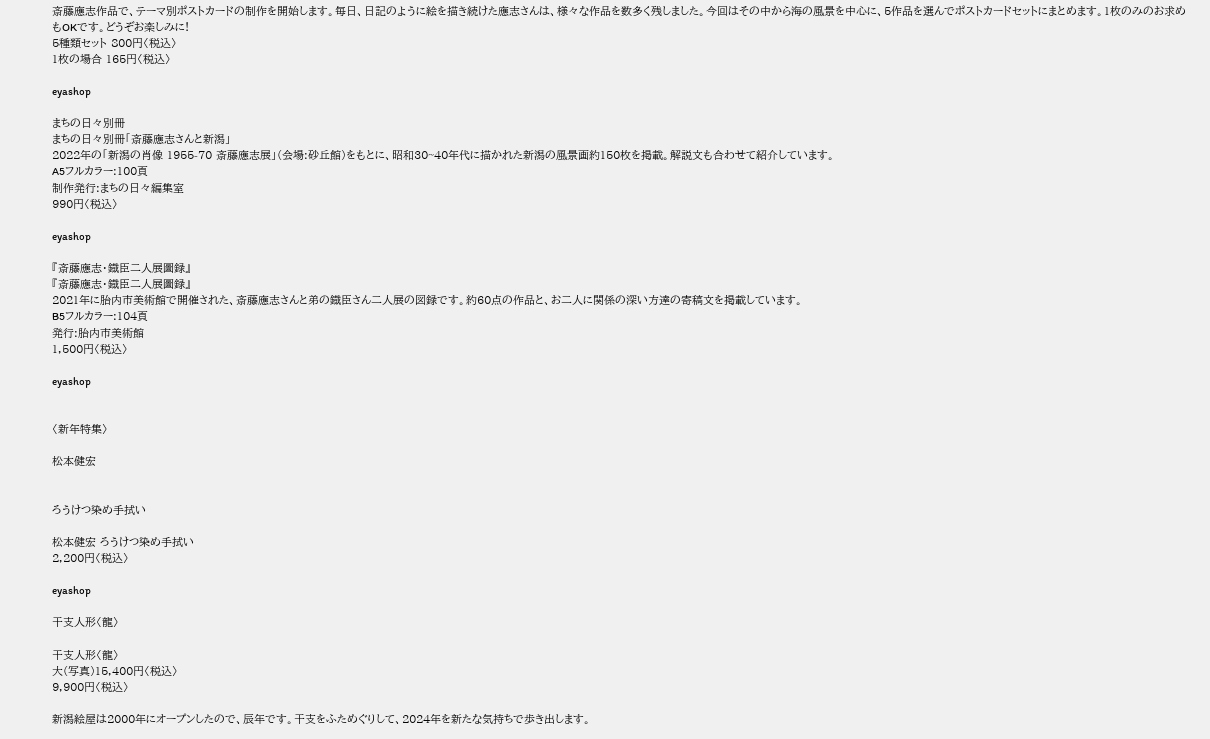斎藤應志作品で、テーマ別ポストカードの制作を開始します。毎日、日記のように絵を描き続けた應志さんは、様々な作品を数多く残しました。今回はその中から海の風景を中心に、5作品を選んでポストカードセットにまとめます。1枚のみのお求めもOKです。どうぞお楽しみに!
5種類セット 800円〈税込〉
1枚の場合 165円〈税込〉

eyashop

まちの日々別冊
まちの日々別冊「斎藤應志さんと新潟」
2022年の「新潟の肖像 1955-70 斎藤應志展」(会場:砂丘館)をもとに、昭和30~40年代に描かれた新潟の風景画約150枚を掲載。解説文も合わせて紹介しています。
A5フルカラー:100頁
制作発行:まちの日々編集室
990円〈税込〉

eyashop

『斎藤應志・鐡臣二人展圖録』
『斎藤應志・鐡臣二人展圖録』
2021年に胎内市美術館で開催された、斎藤應志さんと弟の鐡臣さん二人展の図録です。約60点の作品と、お二人に関係の深い方達の寄稿文を掲載しています。
B5フルカラー:104頁
発行:胎内市美術館
1,500円〈税込〉

eyashop


〈新年特集〉

松本健宏


ろうけつ染め手拭い

松本健宏 ろうけつ染め手拭い
2,200円〈税込〉

eyashop

干支人形〈龍〉

干支人形〈龍〉
大(写真)15,400円〈税込〉
9,900円〈税込〉

新潟絵屋は2000年にオープンしたので、辰年です。干支をふためぐりして、2024年を新たな気持ちで歩き出します。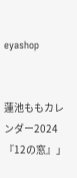eyashop


蓮池ももカレンダー2024『12の窓』」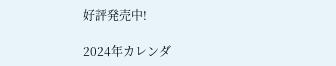好評発売中!

2024年カレンダ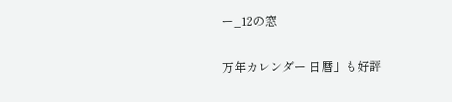ー_12の窓

万年カレンダー 日暦」も好評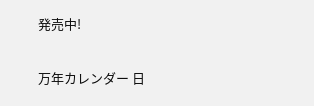発売中!

万年カレンダー 日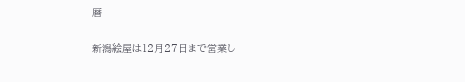暦

新潟絵屋は12月27日まで営業し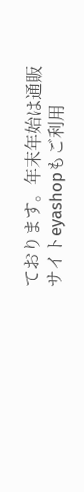ております。年末年始は通販サイトeyashopもご利用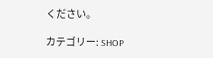ください。

カテゴリー: SHOP